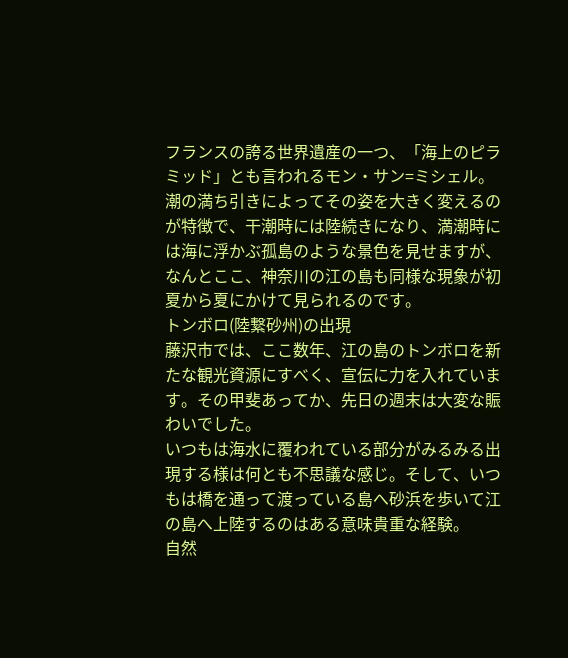フランスの誇る世界遺産の一つ、「海上のピラミッド」とも言われるモン・サン=ミシェル。
潮の満ち引きによってその姿を大きく変えるのが特徴で、干潮時には陸続きになり、満潮時には海に浮かぶ孤島のような景色を見せますが、なんとここ、神奈川の江の島も同様な現象が初夏から夏にかけて見られるのです。
トンボロ(陸繋砂州)の出現
藤沢市では、ここ数年、江の島のトンボロを新たな観光資源にすべく、宣伝に力を入れています。その甲斐あってか、先日の週末は大変な賑わいでした。
いつもは海水に覆われている部分がみるみる出現する様は何とも不思議な感じ。そして、いつもは橋を通って渡っている島へ砂浜を歩いて江の島へ上陸するのはある意味貴重な経験。
自然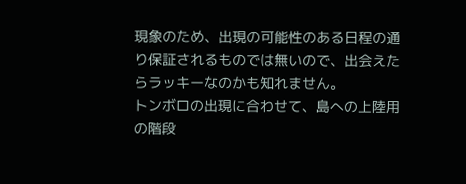現象のため、出現の可能性のある日程の通り保証されるものでは無いので、出会えたらラッキーなのかも知れません。
トンボロの出現に合わせて、島への上陸用の階段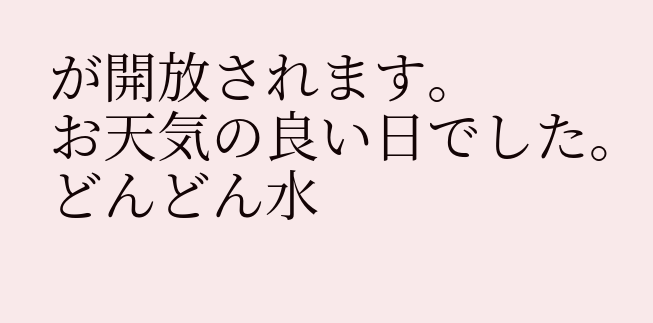が開放されます。
お天気の良い日でした。
どんどん水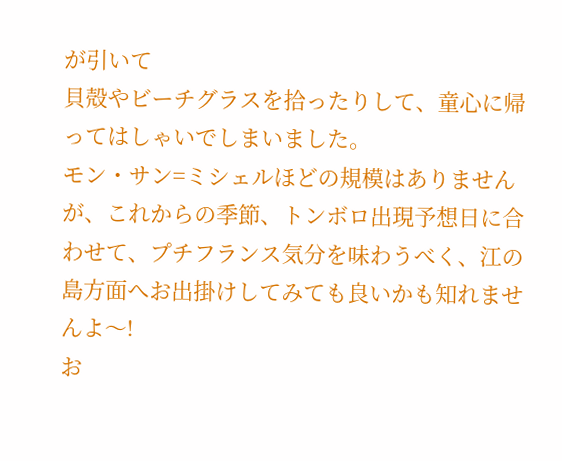が引いて
貝殻やビーチグラスを拾ったりして、童心に帰ってはしゃいでしまいました。
モン・サン=ミシェルほどの規模はありませんが、これからの季節、トンボロ出現予想日に合わせて、プチフランス気分を味わうべく、江の島方面へお出掛けしてみても良いかも知れませんよ〜!
お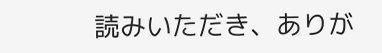読みいただき、ありが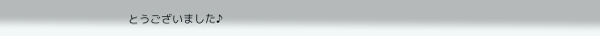とうございました♪